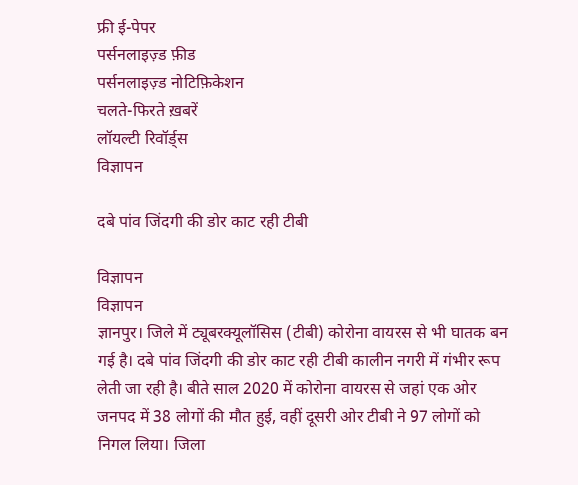फ्री ई-पेपर
पर्सनलाइज़्ड फ़ीड
पर्सनलाइज़्ड नोटिफ़िकेशन
चलते-फिरते ख़बरें
लॉयल्टी रिवॉर्ड्स
विज्ञापन

दबे पांव जिंदगी की डोर काट रही टीबी

विज्ञापन
विज्ञापन
ज्ञानपुर। जिले में ट्यूबरक्यूलॉसिस (टीबी) कोरोना वायरस से भी घातक बन गई है। दबे पांव जिंदगी की डोर काट रही टीबी कालीन नगरी में गंभीर रूप लेती जा रही है। बीते साल 2020 में कोरोना वायरस से जहां एक ओर जनपद में 38 लोगों की मौत हुई, वहीं दूसरी ओर टीबी ने 97 लोगों को निगल लिया। जिला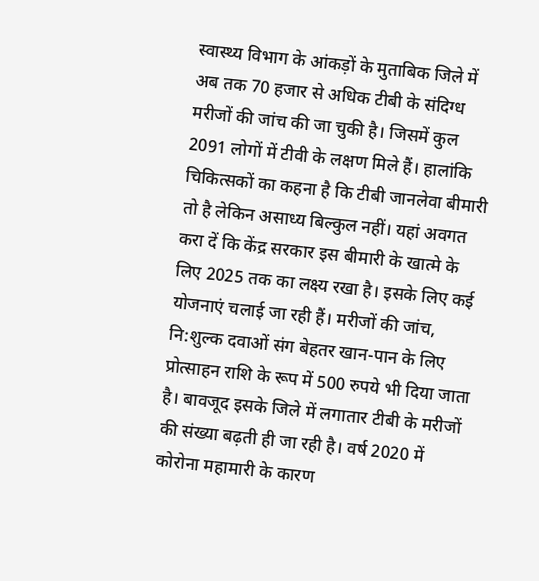स्वास्थ्य विभाग के आंकड़ों के मुताबिक जिले में अब तक 70 हजार से अधिक टीबी के संदिग्ध मरीजों की जांच की जा चुकी है। जिसमें कुल 2091 लोगों में टीवी के लक्षण मिले हैं। हालांकि चिकित्सकों का कहना है कि टीबी जानलेवा बीमारी तो है लेकिन असाध्य बिल्कुल नहीं। यहां अवगत करा दें कि केंद्र सरकार इस बीमारी के खात्मे के लिए 2025 तक का लक्ष्य रखा है। इसके लिए कई योजनाएं चलाई जा रही हैं। मरीजों की जांच, नि:शुल्क दवाओं संग बेहतर खान-पान के लिए प्रोत्साहन राशि के रूप में 500 रुपये भी दिया जाता है। बावजूद इसके जिले में लगातार टीबी के मरीजों की संख्या बढ़ती ही जा रही है। वर्ष 2020 में कोरोना महामारी के कारण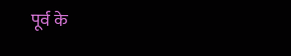पूर्व के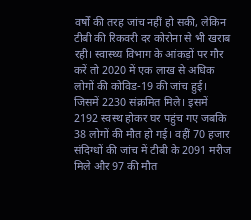वर्षों की तरह जांच नहीं हो सकी, लेकिन टीबी की रिकवरी दर कोरोना से भी खराब रही। स्वास्थ्य विभाग के आंकड़ों पर गौर करें तो 2020 में एक लाख से अधिक लोगों की कोविड-19 की जांच हुई। जिसमें 2230 संक्रमित मिले। इसमें 2192 स्वस्थ होकर घर पहुंच गए जबकि 38 लोगों की मौत हो गई। वहीं 70 हजार संदिग्धों की जांच में टीबी के 2091 मरीज मिले और 97 की मौत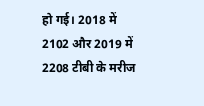हो गई। 2018 में 2102 और 2019 में 2208 टीबी के मरीज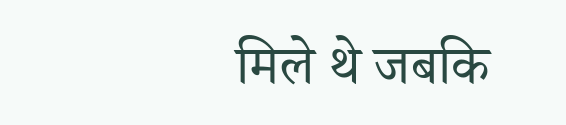मिले थे जबकि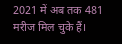2021 में अब तक 481 मरीज मिल चुके हैं।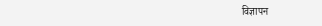विज्ञापन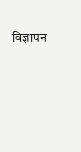विज्ञापन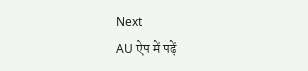Next
AU ऐप में पढ़ें